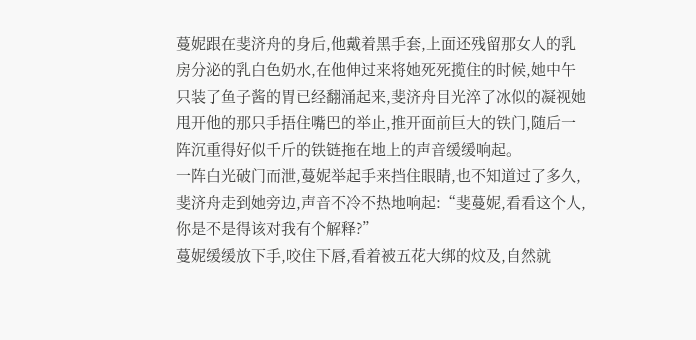蔓妮跟在斐济舟的身后,他戴着黑手套,上面还残留那女人的乳房分泌的乳白色奶水,在他伸过来将她死死揽住的时候,她中午只装了鱼子酱的胃已经翻涌起来,斐济舟目光淬了冰似的凝视她甩开他的那只手捂住嘴巴的举止,推开面前巨大的铁门,随后一阵沉重得好似千斤的铁链拖在地上的声音缓缓响起。
一阵白光破门而泄,蔓妮举起手来挡住眼睛,也不知道过了多久,斐济舟走到她旁边,声音不冷不热地响起:“斐蔓妮,看看这个人,你是不是得该对我有个解释?”
蔓妮缓缓放下手,咬住下唇,看着被五花大绑的炆及,自然就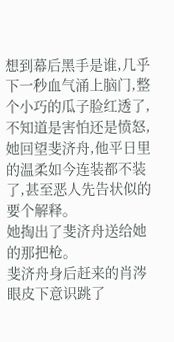想到幕后黑手是谁,几乎下一秒血气涌上脑门,整个小巧的瓜子脸红透了,不知道是害怕还是愤怒,她回望斐济舟,他平日里的温柔如今连装都不装了,甚至恶人先告状似的要个解释。
她掏出了斐济舟送给她的那把枪。
斐济舟身后赶来的肖涔眼皮下意识跳了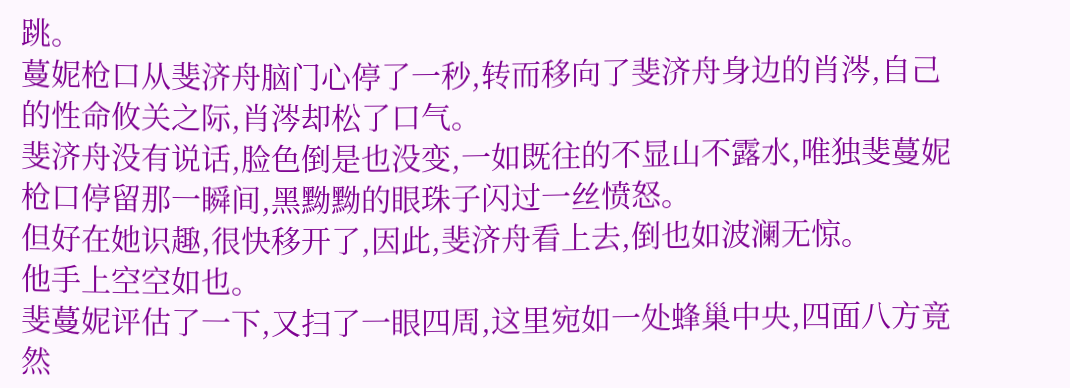跳。
蔓妮枪口从斐济舟脑门心停了一秒,转而移向了斐济舟身边的肖涔,自己的性命攸关之际,肖涔却松了口气。
斐济舟没有说话,脸色倒是也没变,一如既往的不显山不露水,唯独斐蔓妮枪口停留那一瞬间,黑黝黝的眼珠子闪过一丝愤怒。
但好在她识趣,很快移开了,因此,斐济舟看上去,倒也如波澜无惊。
他手上空空如也。
斐蔓妮评估了一下,又扫了一眼四周,这里宛如一处蜂巢中央,四面八方竟然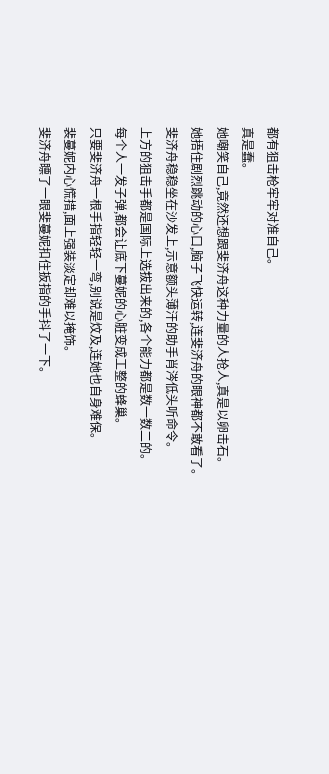都有狙击枪牢牢对准自己。
真是蠢。
她嘲笑自己,竟然还想跟斐济舟这种力量的人抢人,真是以卵击石。
她捂住剧烈跳动的心口,脑子飞快运转,连斐济舟的眼神都不敢看了。
斐济舟稳稳坐在沙发上,示意额头薄汗的助手肖涔低头听命令。
上方的狙击手都是国际上选拔出来的,各个能力都是数一数二的。
每个人一发子弹,都会让底下蔓妮的心脏变成工整的蜂巢。
只要斐济舟一根手指轻轻一弯,别说是炆及,连她也自身难保。
裴蔓妮内心慌措,面上强装淡定却难以掩饰。
斐济舟瞟了一眼斐蔓妮扣住扳指的手抖了一下。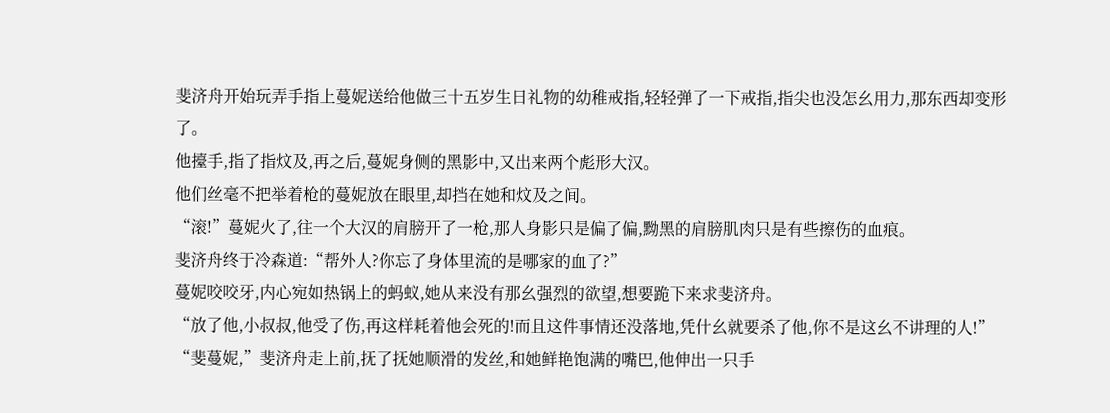斐济舟开始玩弄手指上蔓妮送给他做三十五岁生日礼物的幼稚戒指,轻轻弹了一下戒指,指尖也没怎幺用力,那东西却变形了。
他擡手,指了指炆及,再之后,蔓妮身侧的黑影中,又出来两个彪形大汉。
他们丝毫不把举着枪的蔓妮放在眼里,却挡在她和炆及之间。
“滚!”蔓妮火了,往一个大汉的肩膀开了一枪,那人身影只是偏了偏,黝黑的肩膀肌肉只是有些擦伤的血痕。
斐济舟终于冷森道:“帮外人?你忘了身体里流的是哪家的血了?”
蔓妮咬咬牙,内心宛如热锅上的蚂蚁,她从来没有那幺强烈的欲望,想要跪下来求斐济舟。
“放了他,小叔叔,他受了伤,再这样耗着他会死的!而且这件事情还没落地,凭什幺就要杀了他,你不是这幺不讲理的人!”
“斐蔓妮,”斐济舟走上前,抚了抚她顺滑的发丝,和她鲜艳饱满的嘴巴,他伸出一只手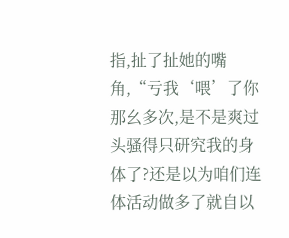指,扯了扯她的嘴角,“亏我‘喂’了你那幺多次,是不是爽过头骚得只研究我的身体了?还是以为咱们连体活动做多了就自以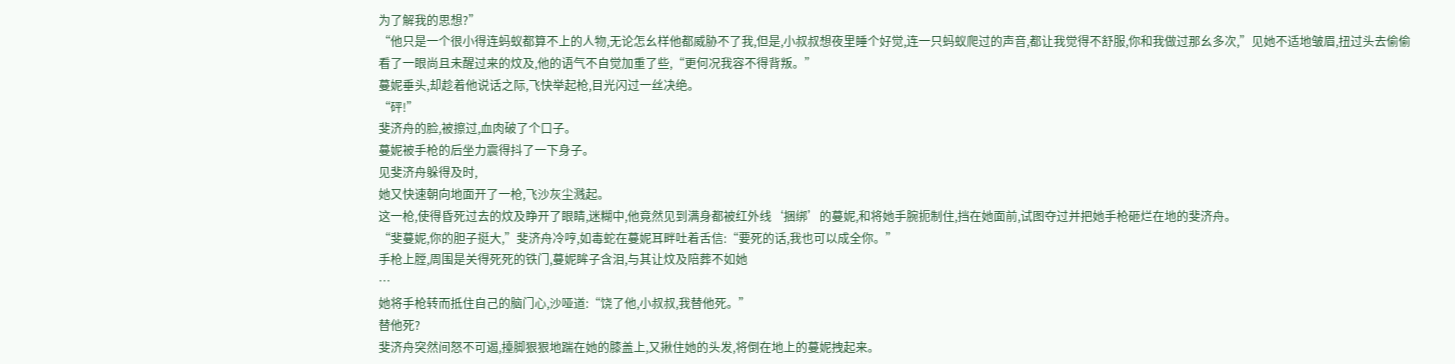为了解我的思想?”
“他只是一个很小得连蚂蚁都算不上的人物,无论怎幺样他都威胁不了我,但是,小叔叔想夜里睡个好觉,连一只蚂蚁爬过的声音,都让我觉得不舒服,你和我做过那幺多次,”见她不适地皱眉,扭过头去偷偷看了一眼尚且未醒过来的炆及,他的语气不自觉加重了些,“更何况我容不得背叛。”
蔓妮垂头,却趁着他说话之际,飞快举起枪,目光闪过一丝决绝。
“砰!”
斐济舟的脸,被擦过,血肉破了个口子。
蔓妮被手枪的后坐力震得抖了一下身子。
见斐济舟躲得及时,
她又快速朝向地面开了一枪,飞沙灰尘溅起。
这一枪,使得昏死过去的炆及睁开了眼睛,迷糊中,他竟然见到满身都被红外线‘捆绑’的蔓妮,和将她手腕扼制住,挡在她面前,试图夺过并把她手枪砸烂在地的斐济舟。
“斐蔓妮,你的胆子挺大,”斐济舟冷哼,如毒蛇在蔓妮耳畔吐着舌信:“要死的话,我也可以成全你。”
手枪上膛,周围是关得死死的铁门,蔓妮眸子含泪,与其让炆及陪葬不如她
…
她将手枪转而抵住自己的脑门心,沙哑道:“饶了他,小叔叔,我替他死。”
替他死?
斐济舟突然间怒不可遏,擡脚狠狠地踹在她的膝盖上,又揪住她的头发,将倒在地上的蔓妮拽起来。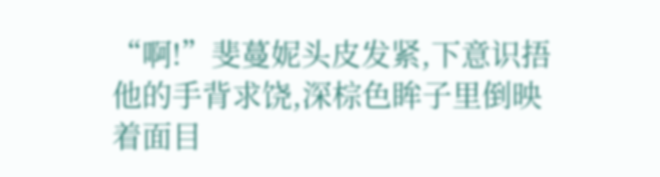“啊!”斐蔓妮头皮发紧,下意识捂他的手背求饶,深棕色眸子里倒映着面目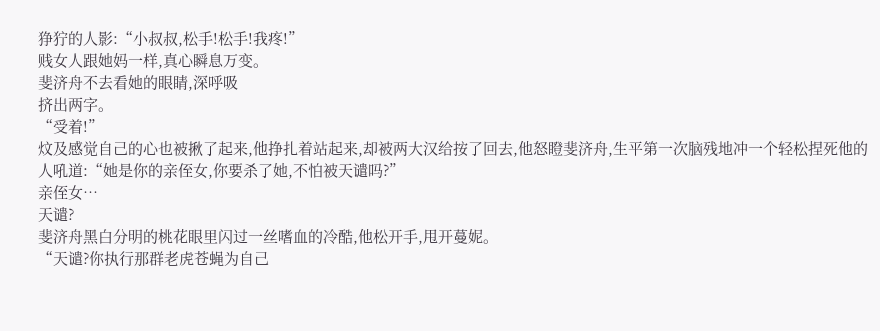狰狞的人影:“小叔叔,松手!松手!我疼!”
贱女人跟她妈一样,真心瞬息万变。
斐济舟不去看她的眼睛,深呼吸
挤出两字。
“受着!”
炆及感觉自己的心也被揪了起来,他挣扎着站起来,却被两大汉给按了回去,他怒瞪斐济舟,生平第一次脑残地冲一个轻松捏死他的人吼道:“她是你的亲侄女,你要杀了她,不怕被天谴吗?”
亲侄女…
天谴?
斐济舟黑白分明的桃花眼里闪过一丝嗜血的冷酷,他松开手,甩开蔓妮。
“天谴?你执行那群老虎苍蝇为自己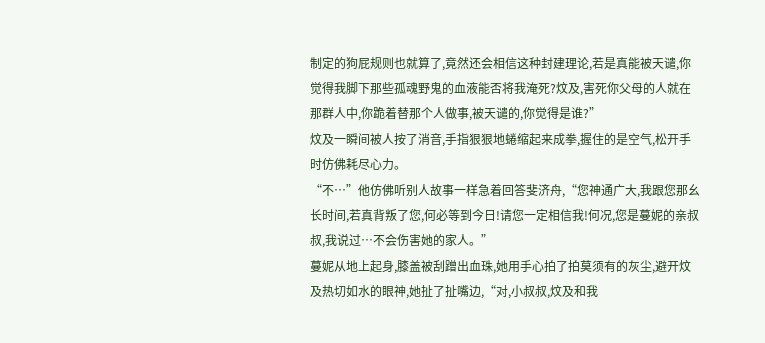制定的狗屁规则也就算了,竟然还会相信这种封建理论,若是真能被天谴,你觉得我脚下那些孤魂野鬼的血液能否将我淹死?炆及,害死你父母的人就在那群人中,你跪着替那个人做事,被天谴的,你觉得是谁?”
炆及一瞬间被人按了消音,手指狠狠地蜷缩起来成拳,握住的是空气,松开手时仿佛耗尽心力。
“不…”他仿佛听别人故事一样急着回答斐济舟,“您神通广大,我跟您那幺长时间,若真背叛了您,何必等到今日!请您一定相信我!何况,您是蔓妮的亲叔叔,我说过…不会伤害她的家人。”
蔓妮从地上起身,膝盖被刮蹭出血珠,她用手心拍了拍莫须有的灰尘,避开炆及热切如水的眼神,她扯了扯嘴边,“对,小叔叔,炆及和我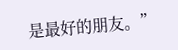是最好的朋友。”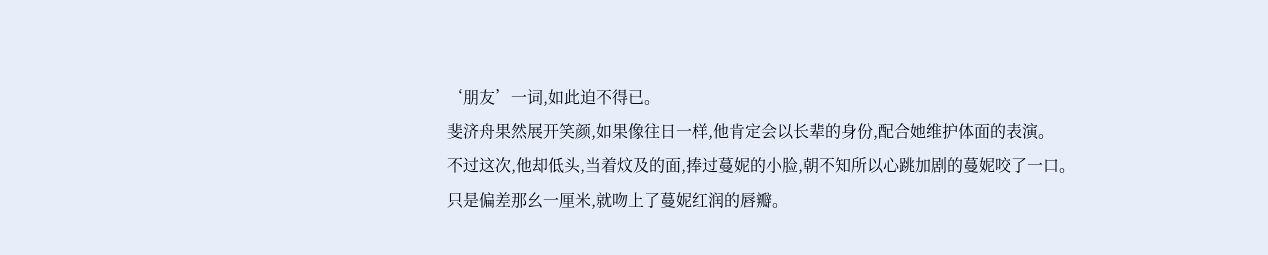‘朋友’一词,如此迫不得已。
斐济舟果然展开笑颜,如果像往日一样,他肯定会以长辈的身份,配合她维护体面的表演。
不过这次,他却低头,当着炆及的面,捧过蔓妮的小脸,朝不知所以心跳加剧的蔓妮咬了一口。
只是偏差那幺一厘米,就吻上了蔓妮红润的唇瓣。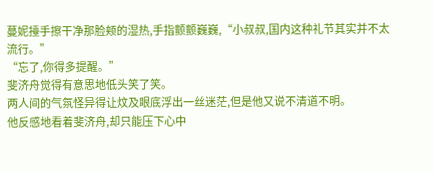蔓妮擡手擦干净那脸颊的湿热,手指颤颤巍巍,“小叔叔,国内这种礼节其实并不太流行。”
“忘了,你得多提醒。”
斐济舟觉得有意思地低头笑了笑。
两人间的气氛怪异得让炆及眼底浮出一丝迷茫,但是他又说不清道不明。
他反感地看着斐济舟,却只能压下心中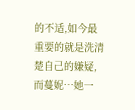的不适,如今最重要的就是洗清楚自己的嫌疑,而蔓妮…她一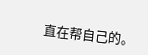直在帮自己的。